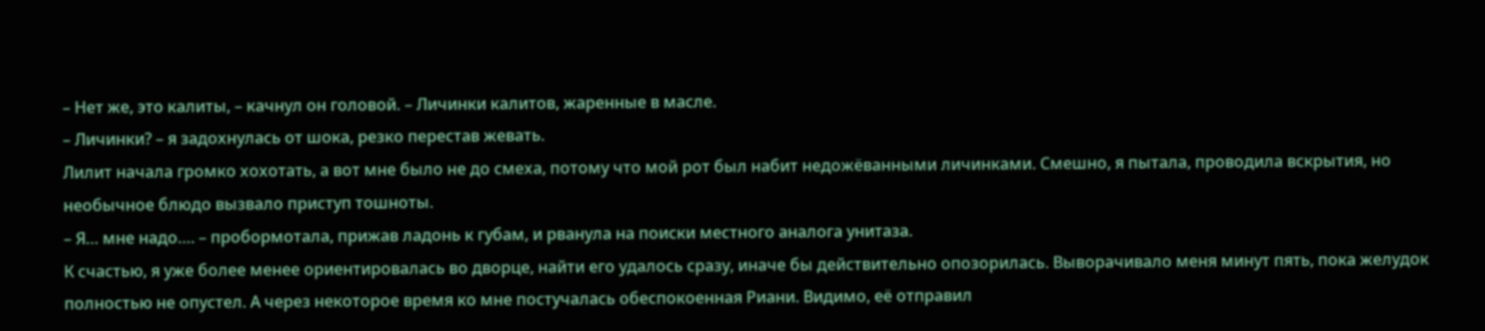– Нет же, это калиты, – качнул он головой. – Личинки калитов, жаренные в масле.
– Личинки? – я задохнулась от шока, резко перестав жевать.
Лилит начала громко хохотать, а вот мне было не до смеха, потому что мой рот был набит недожёванными личинками. Смешно, я пытала, проводила вскрытия, но необычное блюдо вызвало приступ тошноты.
– Я… мне надо…. – пробормотала, прижав ладонь к губам, и рванула на поиски местного аналога унитаза.
К счастью, я уже более менее ориентировалась во дворце, найти его удалось сразу, иначе бы действительно опозорилась. Выворачивало меня минут пять, пока желудок полностью не опустел. А через некоторое время ко мне постучалась обеспокоенная Риани. Видимо, её отправил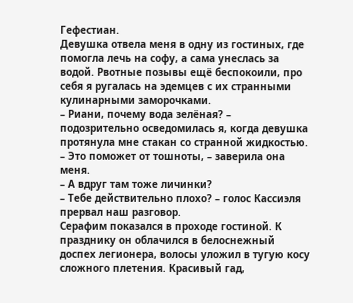Гефестиан.
Девушка отвела меня в одну из гостиных, где помогла лечь на софу, а сама унеслась за водой. Рвотные позывы ещё беспокоили, про себя я ругалась на эдемцев с их странными кулинарными заморочками.
– Риани, почему вода зелёная? – подозрительно осведомилась я, когда девушка протянула мне стакан со странной жидкостью.
– Это поможет от тошноты, – заверила она меня.
– А вдруг там тоже личинки?
– Тебе действительно плохо? – голос Кассиэля прервал наш разговор.
Серафим показался в проходе гостиной. К празднику он облачился в белоснежный доспех легионера, волосы уложил в тугую косу сложного плетения. Красивый гад,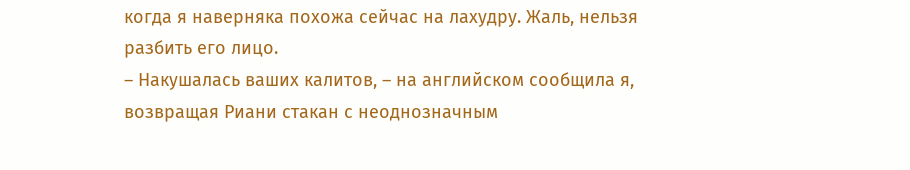когда я наверняка похожа сейчас на лахудру. Жаль, нельзя разбить его лицо.
– Накушалась ваших калитов, – на английском сообщила я, возвращая Риани стакан с неоднозначным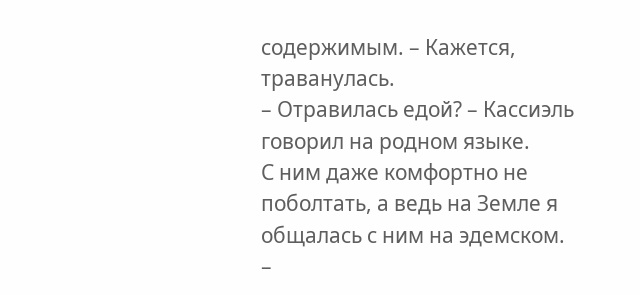содержимым. – Кажется, траванулась.
– Отравилась едой? – Кассиэль говорил на родном языке.
С ним даже комфортно не поболтать, а ведь на Земле я общалась с ним на эдемском.
–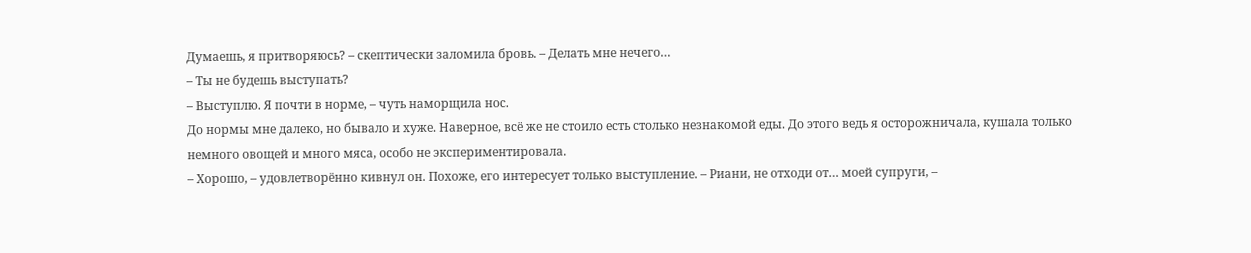Думаешь, я притворяюсь? – скептически заломила бровь. – Делать мне нечего…
– Ты не будешь выступать?
– Выступлю. Я почти в норме, – чуть наморщила нос.
До нормы мне далеко, но бывало и хуже. Наверное, всё же не стоило есть столько незнакомой еды. До этого ведь я осторожничала, кушала только немного овощей и много мяса, особо не экспериментировала.
– Хорошо, – удовлетворённо кивнул он. Похоже, его интересует только выступление. – Риани, не отходи от… моей супруги, –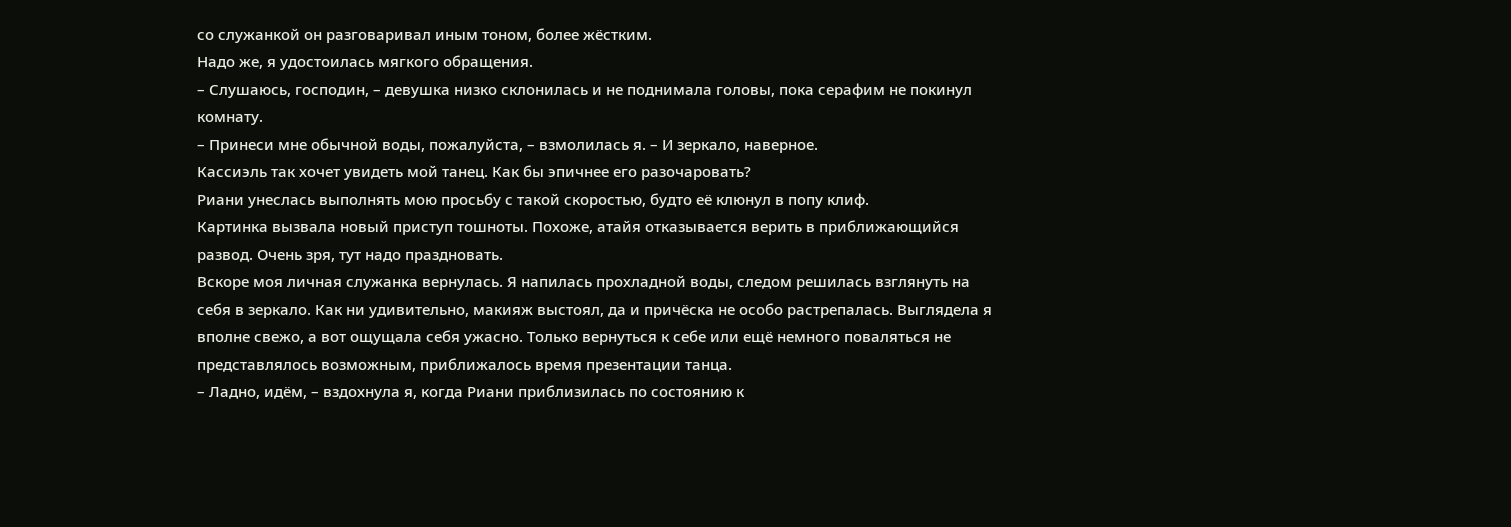со служанкой он разговаривал иным тоном, более жёстким.
Надо же, я удостоилась мягкого обращения.
– Слушаюсь, господин, – девушка низко склонилась и не поднимала головы, пока серафим не покинул комнату.
– Принеси мне обычной воды, пожалуйста, – взмолилась я. – И зеркало, наверное.
Кассиэль так хочет увидеть мой танец. Как бы эпичнее его разочаровать?
Риани унеслась выполнять мою просьбу с такой скоростью, будто её клюнул в попу клиф.
Картинка вызвала новый приступ тошноты. Похоже, атайя отказывается верить в приближающийся развод. Очень зря, тут надо праздновать.
Вскоре моя личная служанка вернулась. Я напилась прохладной воды, следом решилась взглянуть на себя в зеркало. Как ни удивительно, макияж выстоял, да и причёска не особо растрепалась. Выглядела я вполне свежо, а вот ощущала себя ужасно. Только вернуться к себе или ещё немного поваляться не представлялось возможным, приближалось время презентации танца.
– Ладно, идём, – вздохнула я, когда Риани приблизилась по состоянию к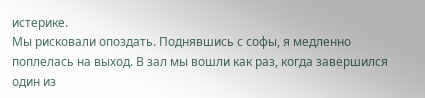истерике.
Мы рисковали опоздать. Поднявшись с софы, я медленно поплелась на выход. В зал мы вошли как раз, когда завершился один из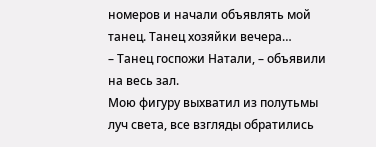номеров и начали объявлять мой танец. Танец хозяйки вечера…
– Танец госпожи Натали, – объявили на весь зал.
Мою фигуру выхватил из полутьмы луч света, все взгляды обратились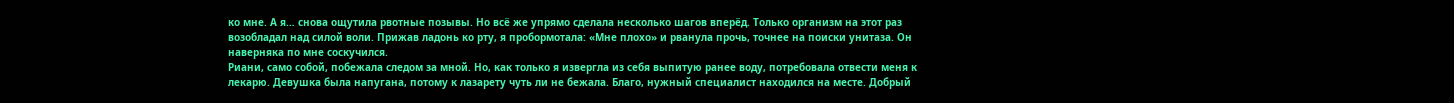ко мне. А я… снова ощутила рвотные позывы. Но всё же упрямо сделала несколько шагов вперёд. Только организм на этот раз возобладал над силой воли. Прижав ладонь ко рту, я пробормотала: «Мне плохо» и рванула прочь, точнее на поиски унитаза. Он наверняка по мне соскучился.
Риани, само собой, побежала следом за мной. Но, как только я извергла из себя выпитую ранее воду, потребовала отвести меня к лекарю. Девушка была напугана, потому к лазарету чуть ли не бежала. Благо, нужный специалист находился на месте. Добрый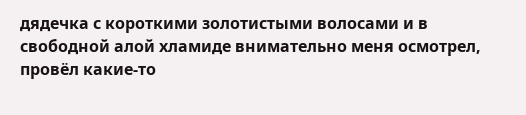дядечка с короткими золотистыми волосами и в свободной алой хламиде внимательно меня осмотрел, провёл какие-то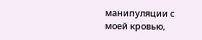манипуляции с моей кровью,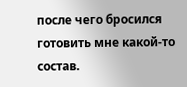после чего бросился готовить мне какой-то состав.